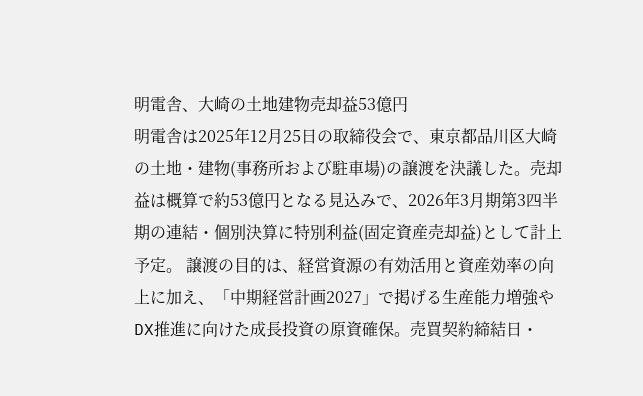明電舎、大崎の土地建物売却益53億円
明電舎は2025年12月25日の取締役会で、東京都品川区大崎の土地・建物(事務所および駐車場)の譲渡を決議した。売却益は概算で約53億円となる見込みで、2026年3月期第3四半期の連結・個別決算に特別利益(固定資産売却益)として計上予定。 譲渡の目的は、経営資源の有効活用と資産効率の向上に加え、「中期経営計画2027」で掲げる生産能力増強やDX推進に向けた成長投資の原資確保。売買契約締結日・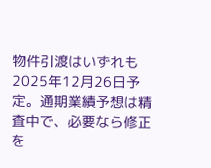物件引渡はいずれも2025年12月26日予定。通期業績予想は精査中で、必要なら修正を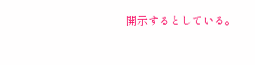開示するとしている。